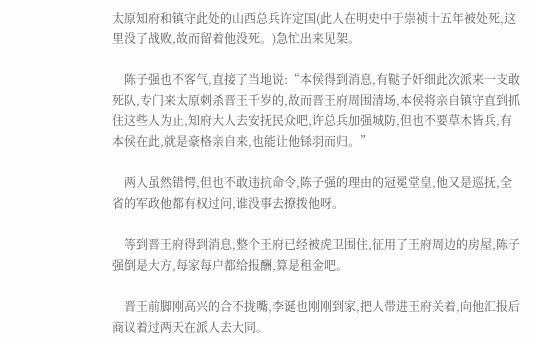太原知府和镇守此处的山西总兵许定国(此人在明史中于崇祯十五年被处死,这里没了战败,故而留着他没死。)急忙出来见架。

    陈子强也不客气,直接了当地说:“本侯得到消息,有鞑子奸细此次派来一支敢死队,专门来太原刺杀晋王千岁的,故而晋王府周围清场,本侯将亲自镇守直到抓住这些人为止,知府大人去安抚民众吧,许总兵加强城防,但也不要草木皆兵,有本侯在此,就是豪格亲自来,也能让他铩羽而归。”

    两人虽然错愕,但也不敢违抗命令,陈子强的理由的冠冕堂皇,他又是巡抚,全省的军政他都有权过问,谁没事去撩拨他呀。

    等到晋王府得到消息,整个王府已经被虎卫围住,征用了王府周边的房屋,陈子强倒是大方,每家每户都给报酬,算是租金吧。

    晋王前脚刚高兴的合不拢嘴,李诞也刚刚到家,把人带进王府关着,向他汇报后商议着过两天在派人去大同。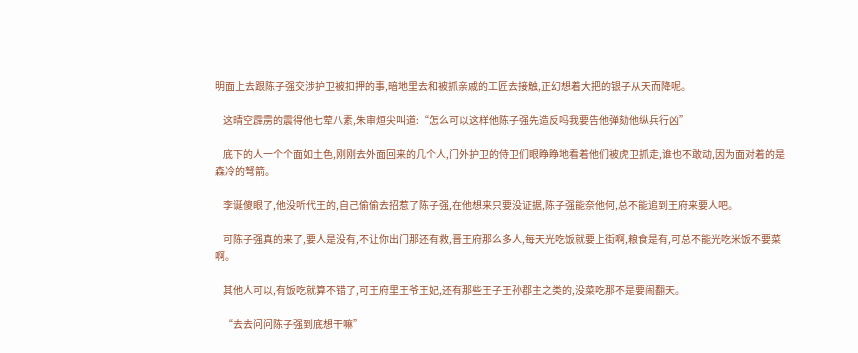明面上去跟陈子强交涉护卫被扣押的事,暗地里去和被抓亲戚的工匠去接触,正幻想着大把的银子从天而降呢。

    这晴空霹雳的震得他七荤八素,朱审烜尖叫道:“怎么可以这样他陈子强先造反吗我要告他弹劾他纵兵行凶”

    底下的人一个个面如土色,刚刚去外面回来的几个人,门外护卫的侍卫们眼睁睁地看着他们被虎卫抓走,谁也不敢动,因为面对着的是森冷的弩箭。

    李诞傻眼了,他没听代王的,自己偷偷去招惹了陈子强,在他想来只要没证据,陈子强能奈他何,总不能追到王府来要人吧。

    可陈子强真的来了,要人是没有,不让你出门那还有救,晋王府那么多人,每天光吃饭就要上街啊,粮食是有,可总不能光吃米饭不要菜啊。

    其他人可以,有饭吃就算不错了,可王府里王爷王妃,还有那些王子王孙郡主之类的,没菜吃那不是要闹翻天。

    “去去问问陈子强到底想干嘛”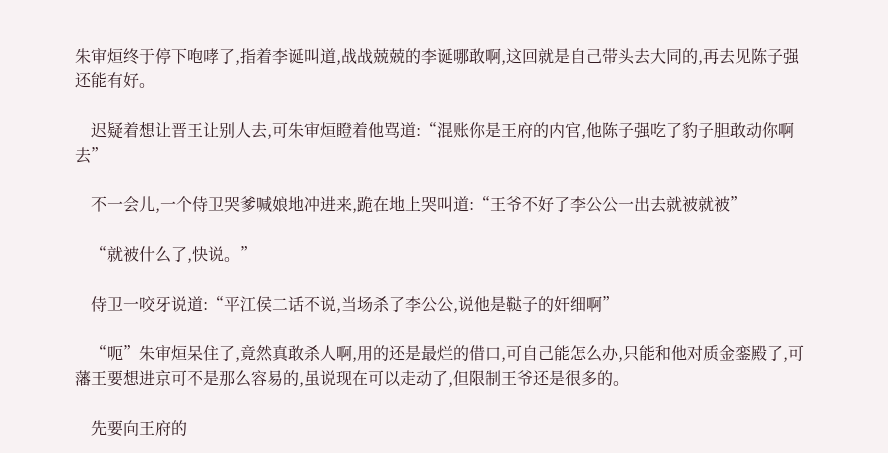朱审烜终于停下咆哮了,指着李诞叫道,战战兢兢的李诞哪敢啊,这回就是自己带头去大同的,再去见陈子强还能有好。

    迟疑着想让晋王让别人去,可朱审烜瞪着他骂道:“混账你是王府的内官,他陈子强吃了豹子胆敢动你啊去”

    不一会儿,一个侍卫哭爹喊娘地冲进来,跪在地上哭叫道:“王爷不好了李公公一出去就被就被”

    “就被什么了,快说。”

    侍卫一咬牙说道:“平江侯二话不说,当场杀了李公公,说他是鞑子的奸细啊”

    “呃”朱审烜呆住了,竟然真敢杀人啊,用的还是最烂的借口,可自己能怎么办,只能和他对质金銮殿了,可藩王要想进京可不是那么容易的,虽说现在可以走动了,但限制王爷还是很多的。

    先要向王府的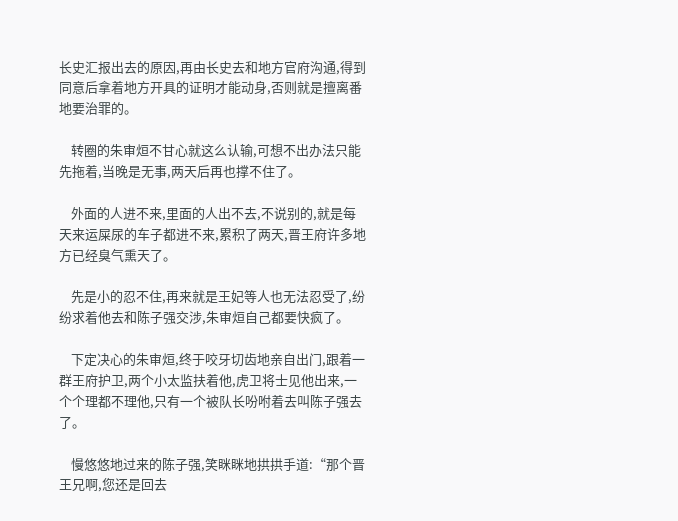长史汇报出去的原因,再由长史去和地方官府沟通,得到同意后拿着地方开具的证明才能动身,否则就是擅离番地要治罪的。

    转圈的朱审烜不甘心就这么认输,可想不出办法只能先拖着,当晚是无事,两天后再也撑不住了。

    外面的人进不来,里面的人出不去,不说别的,就是每天来运屎尿的车子都进不来,累积了两天,晋王府许多地方已经臭气熏天了。

    先是小的忍不住,再来就是王妃等人也无法忍受了,纷纷求着他去和陈子强交涉,朱审烜自己都要快疯了。

    下定决心的朱审烜,终于咬牙切齿地亲自出门,跟着一群王府护卫,两个小太监扶着他,虎卫将士见他出来,一个个理都不理他,只有一个被队长吩咐着去叫陈子强去了。

    慢悠悠地过来的陈子强,笑眯眯地拱拱手道:“那个晋王兄啊,您还是回去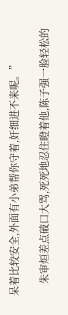呆着比较安全,外面有小弟帮你守着,奸细进不来呢。”

    朱审烜差点破口大骂,死死地忍住瞪着他,陈子强一脸轻松的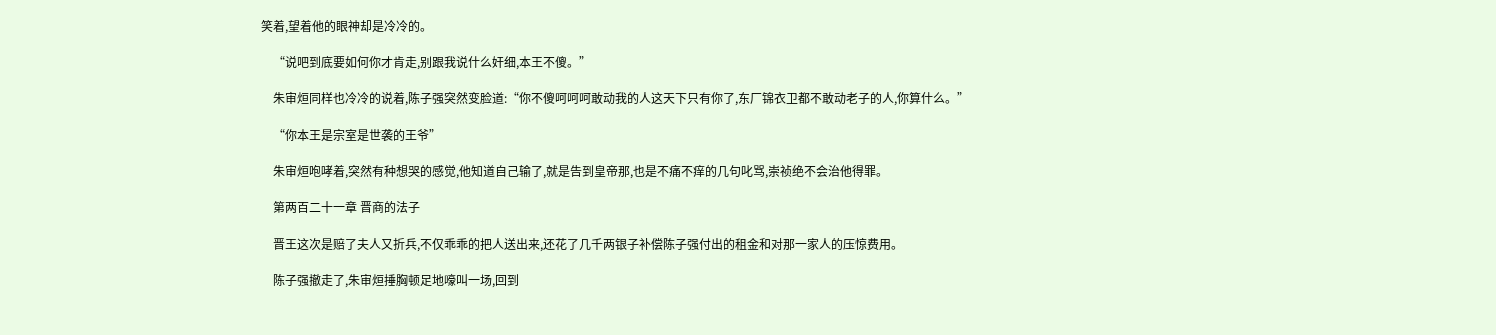笑着,望着他的眼神却是冷冷的。

    “说吧到底要如何你才肯走,别跟我说什么奸细,本王不傻。”

    朱审烜同样也冷冷的说着,陈子强突然变脸道:“你不傻呵呵呵敢动我的人这天下只有你了,东厂锦衣卫都不敢动老子的人,你算什么。”

    “你本王是宗室是世袭的王爷”

    朱审烜咆哮着,突然有种想哭的感觉,他知道自己输了,就是告到皇帝那,也是不痛不痒的几句叱骂,崇祯绝不会治他得罪。

    第两百二十一章 晋商的法子

    晋王这次是赔了夫人又折兵,不仅乖乖的把人送出来,还花了几千两银子补偿陈子强付出的租金和对那一家人的压惊费用。

    陈子强撤走了,朱审烜捶胸顿足地嚎叫一场,回到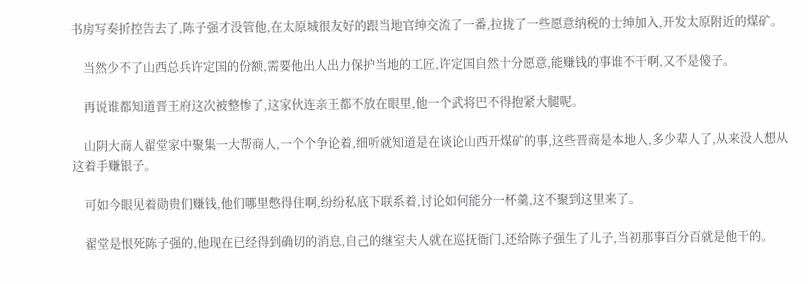书房写奏折控告去了,陈子强才没管他,在太原城很友好的跟当地官绅交流了一番,拉拢了一些愿意纳税的士绅加入,开发太原附近的煤矿。

    当然少不了山西总兵许定国的份额,需要他出人出力保护当地的工匠,许定国自然十分愿意,能赚钱的事谁不干啊,又不是傻子。

    再说谁都知道晋王府这次被整惨了,这家伙连亲王都不放在眼里,他一个武将巴不得抱紧大腿呢。

    山阴大商人翟堂家中聚集一大帮商人,一个个争论着,细听就知道是在谈论山西开煤矿的事,这些晋商是本地人,多少辈人了,从来没人想从这着手赚银子。

    可如今眼见着勋贵们赚钱,他们哪里憋得住啊,纷纷私底下联系着,讨论如何能分一杯羹,这不聚到这里来了。

    翟堂是恨死陈子强的,他现在已经得到确切的消息,自己的继室夫人就在巡抚衙门,还给陈子强生了儿子,当初那事百分百就是他干的。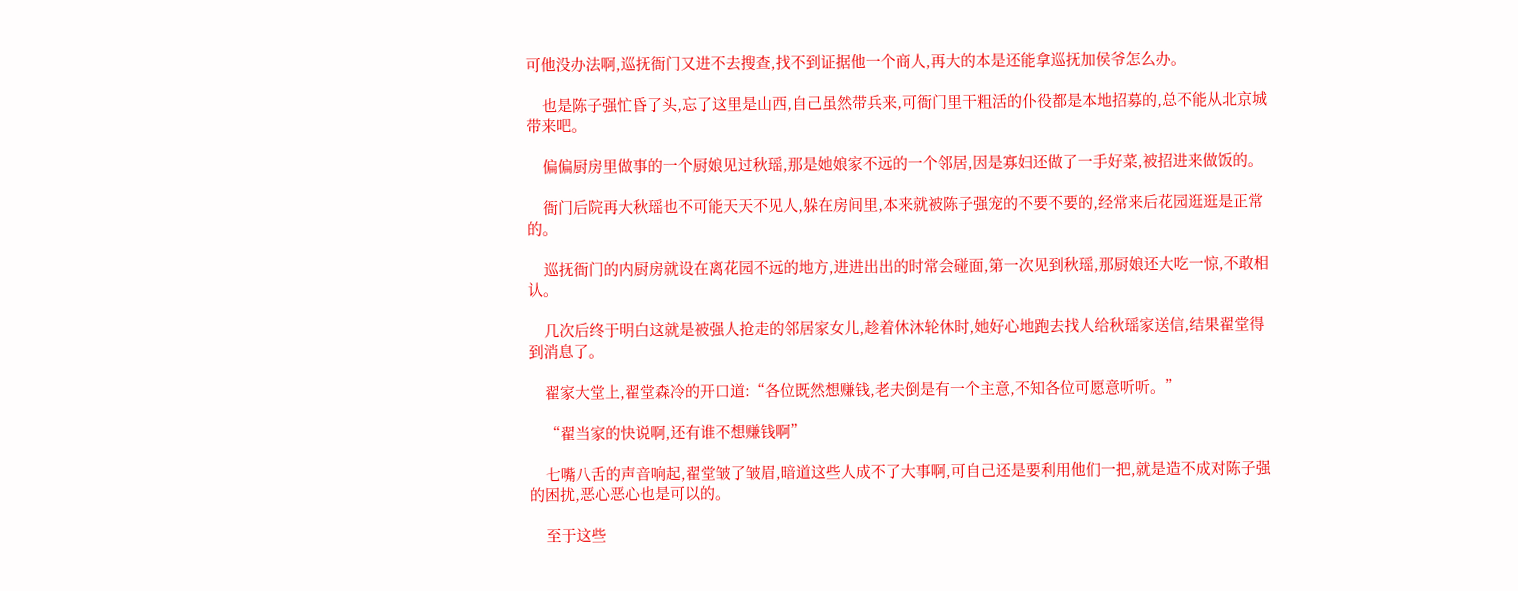可他没办法啊,巡抚衙门又进不去搜查,找不到证据他一个商人,再大的本是还能拿巡抚加侯爷怎么办。

    也是陈子强忙昏了头,忘了这里是山西,自己虽然带兵来,可衙门里干粗活的仆役都是本地招募的,总不能从北京城带来吧。

    偏偏厨房里做事的一个厨娘见过秋瑶,那是她娘家不远的一个邻居,因是寡妇还做了一手好菜,被招进来做饭的。

    衙门后院再大秋瑶也不可能天天不见人,躲在房间里,本来就被陈子强宠的不要不要的,经常来后花园逛逛是正常的。

    巡抚衙门的内厨房就设在离花园不远的地方,进进出出的时常会碰面,第一次见到秋瑶,那厨娘还大吃一惊,不敢相认。

    几次后终于明白这就是被强人抢走的邻居家女儿,趁着休沐轮休时,她好心地跑去找人给秋瑶家送信,结果翟堂得到消息了。

    翟家大堂上,翟堂森冷的开口道:“各位既然想赚钱,老夫倒是有一个主意,不知各位可愿意听听。”

    “翟当家的快说啊,还有谁不想赚钱啊”

    七嘴八舌的声音响起,翟堂皱了皱眉,暗道这些人成不了大事啊,可自己还是要利用他们一把,就是造不成对陈子强的困扰,恶心恶心也是可以的。

    至于这些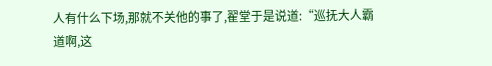人有什么下场,那就不关他的事了,翟堂于是说道:“巡抚大人霸道啊,这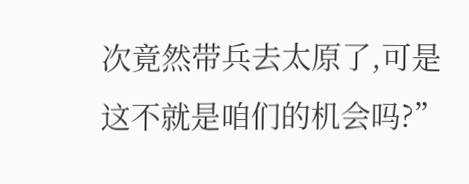次竟然带兵去太原了,可是这不就是咱们的机会吗?”